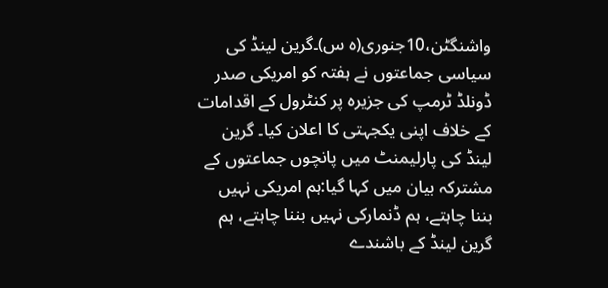واشنگٹن،10جنوری(ہ س)۔گرین لینڈ کی سیاسی جماعتوں نے ہفتہ کو امریکی صدر ڈونلڈ ٹرمپ کی جزیرہ پر کنٹرول کے اقدامات کے خلاف اپنی یکجہتی کا اعلان کیا۔ گرین لینڈ کی پارلیمنٹ میں پانچوں جماعتوں کے مشترکہ بیان میں کہا گیا:ہم امریکی نہیں بننا چاہتے، ہم ڈنمارکی نہیں بننا چاہتے، ہم گرین لینڈ کے باشندے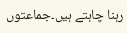رہنا چاہتے ہیں۔جماعتوں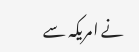نے امریکہ سے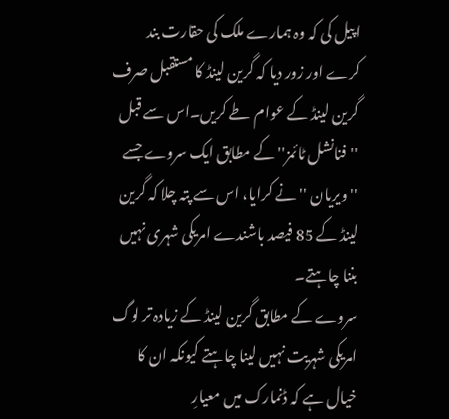اپیل کی کہ وہ ہمارے ملک کی حقارت بند کرے اور زور دیا کہ گرین لینڈ کا مستقبل صرف گرین لینڈ کے عوام طے کریں۔اس سے قبل ''فنانشل ٹائمز'' کے مطابق ایک سروے جسے ''ویریان ''نے کرایا، اس سے پتہ چلا کہ گرین لینڈ کے 85 فیصد باشندے امریکی شہری نہیں بننا چاہتے۔
سروے کے مطابق گرین لینڈ کے زیادہ تر لوگ امریکی شہریت نہیں لینا چاہتے کیونکہ ان کا خیال ہے کہ ڈنمارک میں معیارِ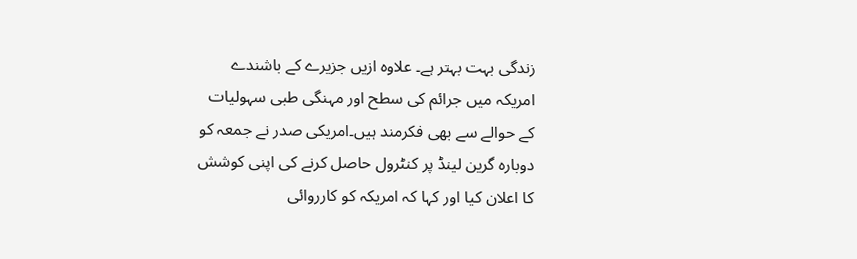زندگی بہت بہتر ہے۔ علاوہ ازیں جزیرے کے باشندے امریکہ میں جرائم کی سطح اور مہنگی طبی سہولیات کے حوالے سے بھی فکرمند ہیں۔امریکی صدر نے جمعہ کو دوبارہ گرین لینڈ پر کنٹرول حاصل کرنے کی اپنی کوشش کا اعلان کیا اور کہا کہ امریکہ کو کارروائی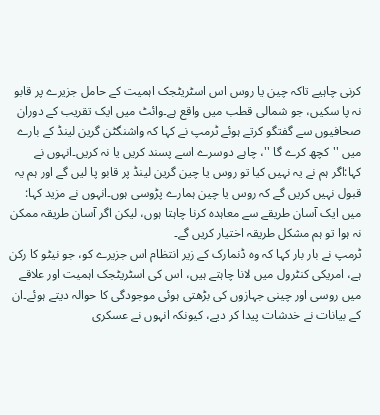کرنی چاہیے تاکہ چین یا روس اس اسٹریٹجک اہمیت کے حامل جزیرے پر قابو نہ پا سکیں، جو شمالی قطب میں واقع ہے۔وائٹ میں ایک تقریب کے دوران صحافیوں سے گفتگو کرتے ہوئے ٹرمپ نے کہا کہ واشنگٹن گرین لینڈ کے بارے میں ''کچھ کرے گا ''، چاہے دوسرے اسے پسند کریں یا نہ کریں۔انہوں نے کہا:اگر ہم نے یہ نہیں کیا تو روس یا چین گرین لینڈ پر قابو پا لیں گے اور ہم یہ قبول نہیں کریں گے کہ روس یا چین ہمارے پڑوسی ہوں۔انہوں نے مزید کہا: میں ایک آسان طریقے سے معاہدہ کرنا چاہتا ہوں، لیکن اگر آسان طریقہ ممکن نہ ہوا تو ہم مشکل طریقہ اختیار کریں گے۔
ٹرمپ نے بار بار کہا کہ وہ ڈنمارک کے زیر انتظام اس جزیرے کو، جو نیٹو کا رکن ہے، امریکی کنٹرول میں لانا چاہتے ہیں، اس کی اسٹریٹجک اہمیت اور علاقے میں روسی اور چینی جہازوں کی بڑھتی ہوئی موجودگی کا حوالہ دیتے ہوئے۔ان کے بیانات نے خدشات پیدا کر دیے، کیونکہ انہوں نے عسکری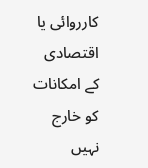کارروائی یا اقتصادی کے امکانات کو خارج نہیں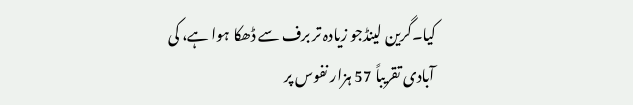کیا۔گرین لینڈجو زیادہ تر برف سے ڈھکا ہوا ہے، کی آبادی تقریباً 57 ہزار نفوس پر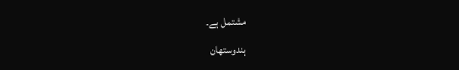مشتمل ہے۔
ہندوستھان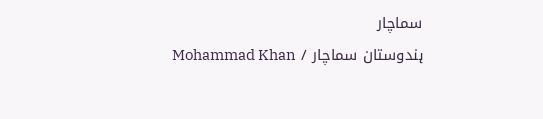سماچار
ہندوستان سماچار / Mohammad Khan